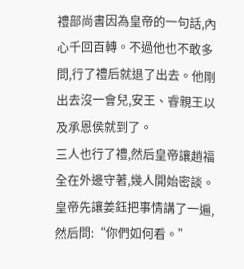禮部尚書因為皇帝的一句話,內心千回百轉。不過他也不敢多問,行了禮后就退了出去。他剛出去沒一會兒,安王、睿親王以及承恩侯就到了。
三人也行了禮,然后皇帝讓趙福全在外邊守著,幾人開始密談。皇帝先讓姜鈺把事情講了一遍,然后問:“你們如何看。”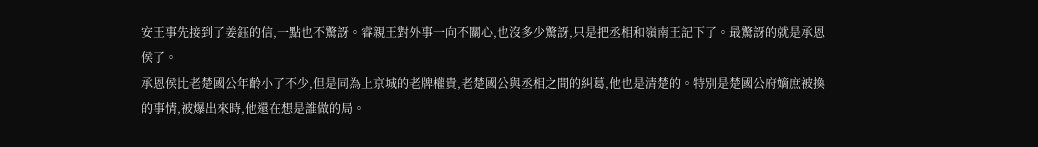安王事先接到了姜鈺的信,一點也不驚訝。睿親王對外事一向不關心,也沒多少驚訝,只是把丞相和嶺南王記下了。最驚訝的就是承恩侯了。
承恩侯比老楚國公年齡小了不少,但是同為上京城的老牌權貴,老楚國公與丞相之間的糾葛,他也是清楚的。特別是楚國公府嫡庶被換的事情,被爆出來時,他還在想是誰做的局。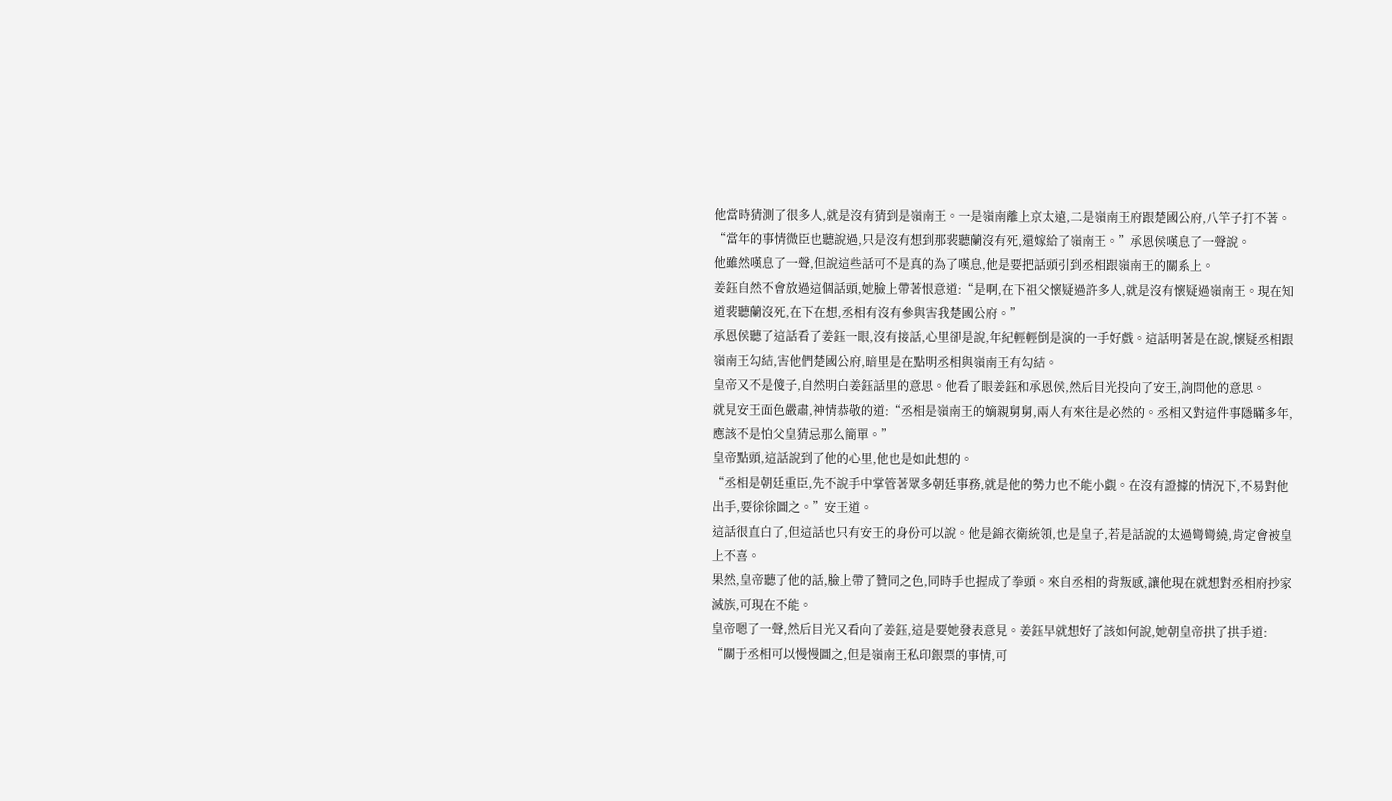他當時猜測了很多人,就是沒有猜到是嶺南王。一是嶺南離上京太遠,二是嶺南王府跟楚國公府,八竿子打不著。
“當年的事情微臣也聽說過,只是沒有想到那裴聽蘭沒有死,還嫁給了嶺南王。”承恩侯嘆息了一聲說。
他雖然嘆息了一聲,但說這些話可不是真的為了嘆息,他是要把話頭引到丞相跟嶺南王的關系上。
姜鈺自然不會放過這個話頭,她臉上帶著恨意道:“是啊,在下祖父懷疑過許多人,就是沒有懷疑過嶺南王。現在知道裴聽蘭沒死,在下在想,丞相有沒有參與害我楚國公府。”
承恩侯聽了這話看了姜鈺一眼,沒有接話,心里卻是說,年紀輕輕倒是演的一手好戲。這話明著是在說,懷疑丞相跟嶺南王勾結,害他們楚國公府,暗里是在點明丞相與嶺南王有勾結。
皇帝又不是傻子,自然明白姜鈺話里的意思。他看了眼姜鈺和承恩侯,然后目光投向了安王,詢問他的意思。
就見安王面色嚴肅,神情恭敬的道:“丞相是嶺南王的嫡親舅舅,兩人有來往是必然的。丞相又對這件事隱瞞多年,應該不是怕父皇猜忌那么簡單。”
皇帝點頭,這話說到了他的心里,他也是如此想的。
“丞相是朝廷重臣,先不說手中掌管著眾多朝廷事務,就是他的勢力也不能小覷。在沒有證據的情況下,不易對他出手,要徐徐圖之。”安王道。
這話很直白了,但這話也只有安王的身份可以說。他是錦衣衛統領,也是皇子,若是話說的太過彎彎繞,肯定會被皇上不喜。
果然,皇帝聽了他的話,臉上帶了贊同之色,同時手也握成了拳頭。來自丞相的背叛感,讓他現在就想對丞相府抄家滅族,可現在不能。
皇帝嗯了一聲,然后目光又看向了姜鈺,這是要她發表意見。姜鈺早就想好了該如何說,她朝皇帝拱了拱手道:
“關于丞相可以慢慢圖之,但是嶺南王私印銀票的事情,可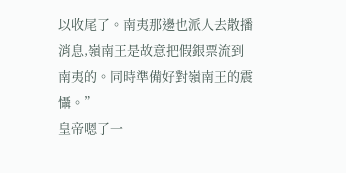以收尾了。南夷那邊也派人去散播消息,嶺南王是故意把假銀票流到南夷的。同時準備好對嶺南王的震懾。”
皇帝嗯了一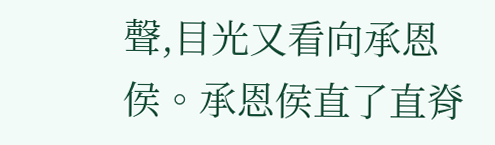聲,目光又看向承恩侯。承恩侯直了直脊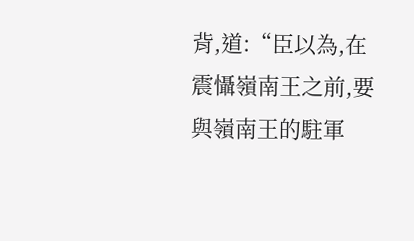背,道:“臣以為,在震懾嶺南王之前,要與嶺南王的駐軍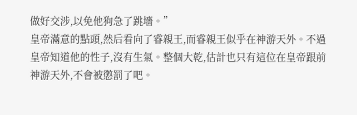做好交涉,以免他狗急了跳墻。”
皇帝滿意的點頭,然后看向了睿親王,而睿親王似乎在神游天外。不過皇帝知道他的性子,沒有生氣。整個大乾,估計也只有這位在皇帝跟前神游天外,不會被懲罰了吧。